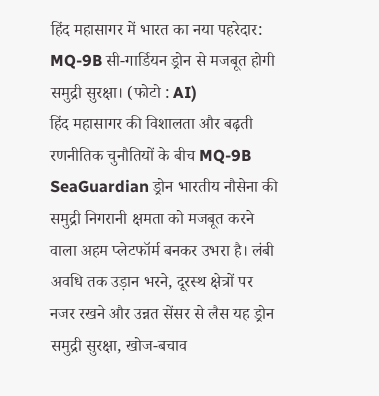हिंद महासागर में भारत का नया पहरेदार: MQ-9B सी-गार्डियन ड्रोन से मजबूत होगी समुद्री सुरक्षा। (फोटो : AI)
हिंद महासागर की विशालता और बढ़ती रणनीतिक चुनौतियों के बीच MQ-9B SeaGuardian ड्रोन भारतीय नौसेना की समुद्री निगरानी क्षमता को मजबूत करने वाला अहम प्लेटफॉर्म बनकर उभरा है। लंबी अवधि तक उड़ान भरने, दूरस्थ क्षेत्रों पर नजर रखने और उन्नत सेंसर से लैस यह ड्रोन समुद्री सुरक्षा, खोज-बचाव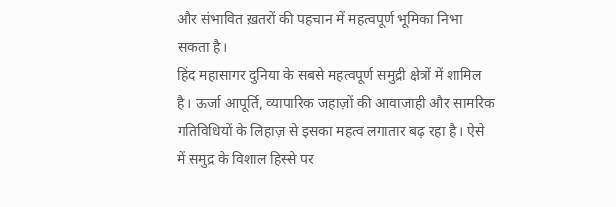और संभावित ख़तरों की पहचान में महत्वपूर्ण भूमिका निभा सकता है।
हिंद महासागर दुनिया के सबसे महत्वपूर्ण समुद्री क्षेत्रों में शामिल है। ऊर्जा आपूर्ति, व्यापारिक जहाज़ों की आवाजाही और सामरिक गतिविधियों के लिहाज़ से इसका महत्व लगातार बढ़ रहा है। ऐसे में समुद्र के विशाल हिस्से पर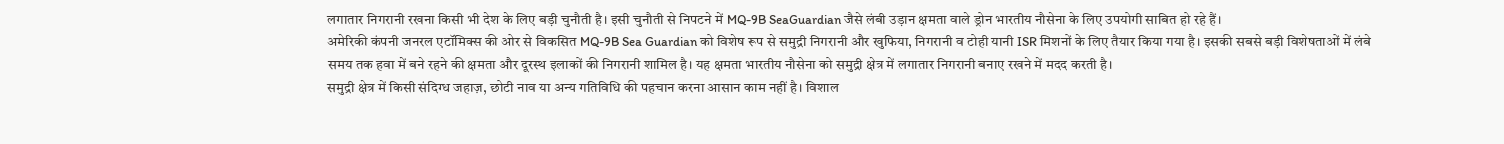लगातार निगरानी रखना किसी भी देश के लिए बड़ी चुनौती है। इसी चुनौती से निपटने में MQ-9B SeaGuardian जैसे लंबी उड़ान क्षमता वाले ड्रोन भारतीय नौसेना के लिए उपयोगी साबित हो रहे हैं।
अमेरिकी कंपनी जनरल एटॉमिक्स की ओर से विकसित MQ-9B Sea Guardian को विशेष रूप से समुद्री निगरानी और खुफिया, निगरानी व टोही यानी ISR मिशनों के लिए तैयार किया गया है। इसकी सबसे बड़ी विशेषताओं में लंबे समय तक हवा में बने रहने की क्षमता और दूरस्थ इलाकों की निगरानी शामिल है। यह क्षमता भारतीय नौसेना को समुद्री क्षेत्र में लगातार निगरानी बनाए रखने में मदद करती है।
समुद्री क्षेत्र में किसी संदिग्ध जहाज़, छोटी नाव या अन्य गतिविधि की पहचान करना आसान काम नहीं है। विशाल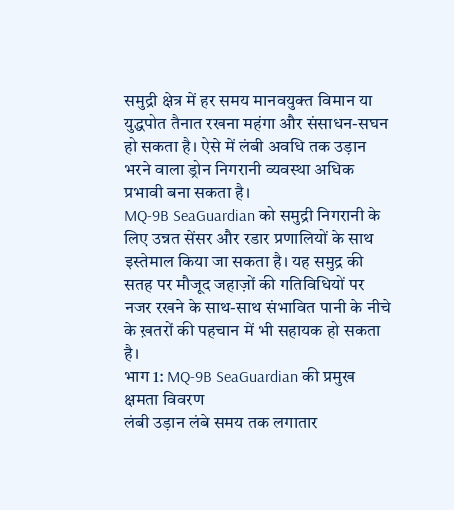समुद्री क्षेत्र में हर समय मानवयुक्त विमान या युद्धपोत तैनात रखना महंगा और संसाधन-सघन हो सकता है। ऐसे में लंबी अवधि तक उड़ान भरने वाला ड्रोन निगरानी व्यवस्था अधिक प्रभावी बना सकता है।
MQ-9B SeaGuardian को समुद्री निगरानी के लिए उन्नत सेंसर और रडार प्रणालियों के साथ इस्तेमाल किया जा सकता है। यह समुद्र की सतह पर मौजूद जहाज़ों की गतिविधियों पर नजर रखने के साथ-साथ संभावित पानी के नीचे के ख़तरों की पहचान में भी सहायक हो सकता है।
भाग 1: MQ-9B SeaGuardian की प्रमुख क्षमता विवरण
लंबी उड़ान लंबे समय तक लगातार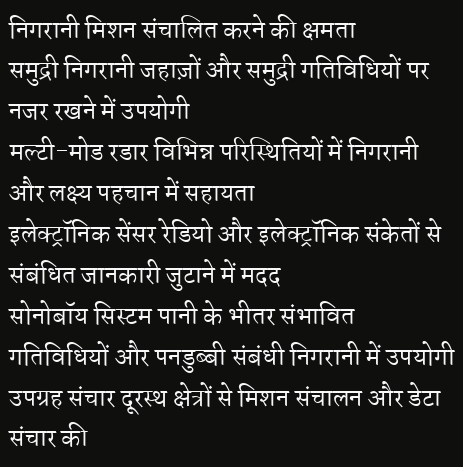निगरानी मिशन संचालित करने की क्षमता
समुद्री निगरानी जहाज़ों और समुद्री गतिविधियों पर नजर रखने में उपयोगी
मल्टी-मोड रडार विभिन्न परिस्थितियों में निगरानी और लक्ष्य पहचान में सहायता
इलेक्ट्रॉनिक सेंसर रेडियो और इलेक्ट्रॉनिक संकेतों से संबंधित जानकारी जुटाने में मदद
सोनोबॉय सिस्टम पानी के भीतर संभावित गतिविधियों और पनडुब्बी संबंधी निगरानी में उपयोगी
उपग्रह संचार दूरस्थ क्षेत्रों से मिशन संचालन और डेटा संचार की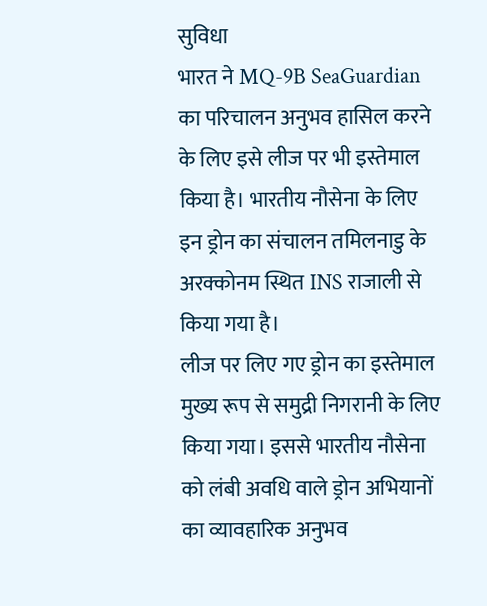सुविधा
भारत ने MQ-9B SeaGuardian का परिचालन अनुभव हासिल करने के लिए इसे लीज पर भी इस्तेमाल किया है। भारतीय नौसेना के लिए इन ड्रोन का संचालन तमिलनाडु के अरक्कोनम स्थित INS राजाली से किया गया है।
लीज पर लिए गए ड्रोन का इस्तेमाल मुख्य रूप से समुद्री निगरानी के लिए किया गया। इससे भारतीय नौसेना को लंबी अवधि वाले ड्रोन अभियानों का व्यावहारिक अनुभव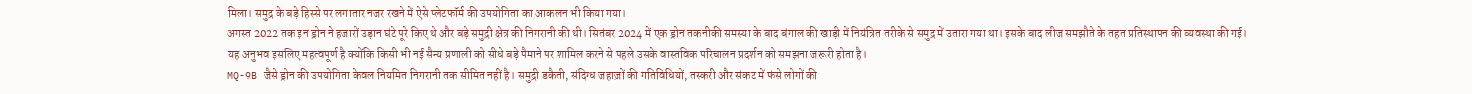मिला। समुद्र के बड़े हिस्से पर लगातार नजर रखने में ऐसे प्लेटफॉर्म की उपयोगिता का आकलन भी किया गया।
अगस्त 2022 तक इन ड्रोन ने हजारों उड़ान घंटे पूरे किए थे और बड़े समुद्री क्षेत्र की निगरानी की थी। सितंबर 2024 में एक ड्रोन तकनीकी समस्या के बाद बंगाल की खाड़ी में नियंत्रित तरीके से समुद्र में उतारा गया था। इसके बाद लीज समझौते के तहत प्रतिस्थापन की व्यवस्था की गई।
यह अनुभव इसलिए महत्वपूर्ण है क्योंकि किसी भी नई सैन्य प्रणाली को सीधे बड़े पैमाने पर शामिल करने से पहले उसके वास्तविक परिचालन प्रदर्शन को समझना जरूरी होता है।
MQ-9B जैसे ड्रोन की उपयोगिता केवल नियमित निगरानी तक सीमित नहीं है। समुद्री डकैती, संदिग्ध जहाज़ों की गतिविधियों, तस्करी और संकट में फंसे लोगों की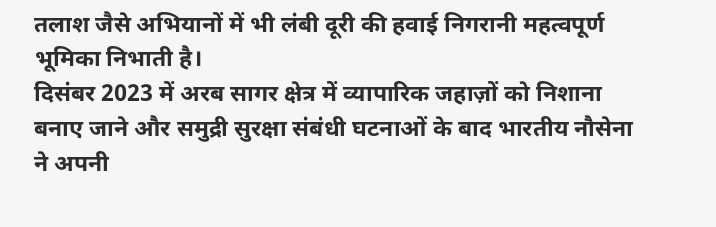तलाश जैसे अभियानों में भी लंबी दूरी की हवाई निगरानी महत्वपूर्ण भूमिका निभाती है।
दिसंबर 2023 में अरब सागर क्षेत्र में व्यापारिक जहाज़ों को निशाना बनाए जाने और समुद्री सुरक्षा संबंधी घटनाओं के बाद भारतीय नौसेना ने अपनी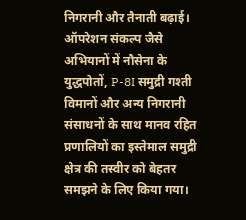निगरानी और तैनाती बढ़ाई। ऑपरेशन संकल्प जैसे अभियानों में नौसेना के युद्धपोतों, P-8I समुद्री गश्ती विमानों और अन्य निगरानी संसाधनों के साथ मानव रहित प्रणालियों का इस्तेमाल समुद्री क्षेत्र की तस्वीर को बेहतर समझने के लिए किया गया।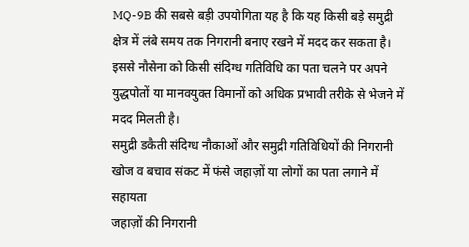MQ-9B की सबसे बड़ी उपयोगिता यह है कि यह किसी बड़े समुद्री क्षेत्र में लंबे समय तक निगरानी बनाए रखने में मदद कर सकता है। इससे नौसेना को किसी संदिग्ध गतिविधि का पता चलने पर अपने युद्धपोतों या मानवयुक्त विमानों को अधिक प्रभावी तरीके से भेजने में मदद मिलती है।
समुद्री डकैती संदिग्ध नौकाओं और समुद्री गतिविधियों की निगरानी
खोज व बचाव संकट में फंसे जहाज़ों या लोगों का पता लगाने में सहायता
जहाज़ों की निगरानी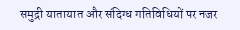समुद्री यातायात और संदिग्ध गतिविधियों पर नजर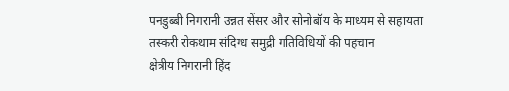पनडुब्बी निगरानी उन्नत सेंसर और सोनोबॉय के माध्यम से सहायता
तस्करी रोकथाम संदिग्ध समुद्री गतिविधियों की पहचान
क्षेत्रीय निगरानी हिंद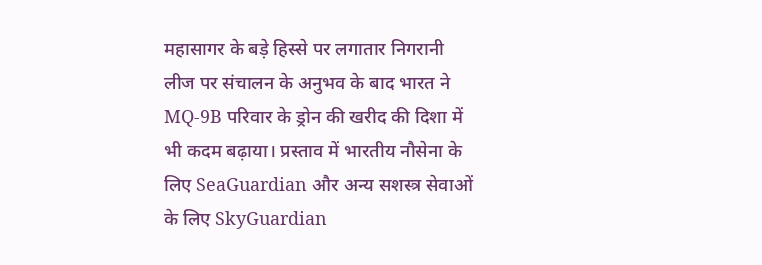महासागर के बड़े हिस्से पर लगातार निगरानी
लीज पर संचालन के अनुभव के बाद भारत ने MQ-9B परिवार के ड्रोन की खरीद की दिशा में भी कदम बढ़ाया। प्रस्ताव में भारतीय नौसेना के लिए SeaGuardian और अन्य सशस्त्र सेवाओं के लिए SkyGuardian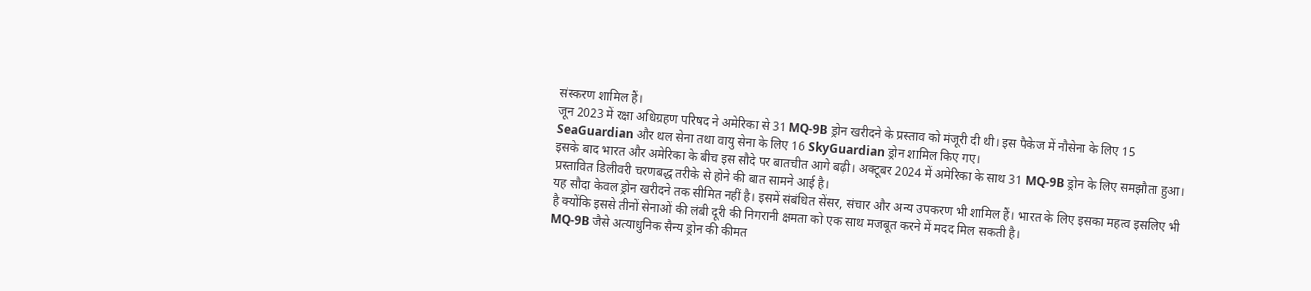संस्करण शामिल हैं।
जून 2023 में रक्षा अधिग्रहण परिषद ने अमेरिका से 31 MQ-9B ड्रोन खरीदने के प्रस्ताव को मंजूरी दी थी। इस पैकेज में नौसेना के लिए 15 SeaGuardian और थल सेना तथा वायु सेना के लिए 16 SkyGuardian ड्रोन शामिल किए गए।
इसके बाद भारत और अमेरिका के बीच इस सौदे पर बातचीत आगे बढ़ी। अक्टूबर 2024 में अमेरिका के साथ 31 MQ-9B ड्रोन के लिए समझौता हुआ। प्रस्तावित डिलीवरी चरणबद्ध तरीके से होने की बात सामने आई है।
यह सौदा केवल ड्रोन खरीदने तक सीमित नहीं है। इसमें संबंधित सेंसर, संचार और अन्य उपकरण भी शामिल हैं। भारत के लिए इसका महत्व इसलिए भी है क्योंकि इससे तीनों सेनाओं की लंबी दूरी की निगरानी क्षमता को एक साथ मजबूत करने में मदद मिल सकती है।
MQ-9B जैसे अत्याधुनिक सैन्य ड्रोन की कीमत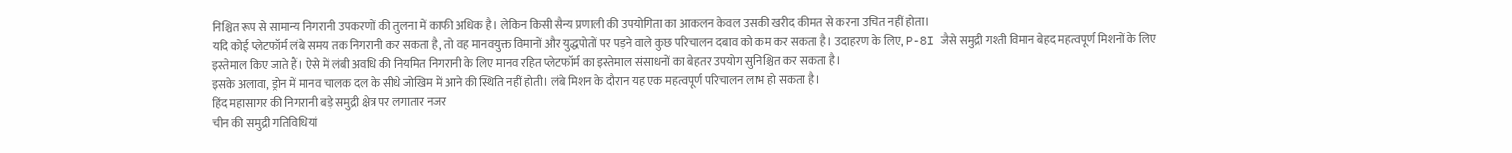निश्चित रूप से सामान्य निगरानी उपकरणों की तुलना में काफी अधिक है। लेकिन किसी सैन्य प्रणाली की उपयोगिता का आकलन केवल उसकी खरीद कीमत से करना उचित नहीं होता।
यदि कोई प्लेटफॉर्म लंबे समय तक निगरानी कर सकता है, तो वह मानवयुक्त विमानों और युद्धपोतों पर पड़ने वाले कुछ परिचालन दबाव को कम कर सकता है। उदाहरण के लिए, P-8I जैसे समुद्री गश्ती विमान बेहद महत्वपूर्ण मिशनों के लिए इस्तेमाल किए जाते हैं। ऐसे में लंबी अवधि की नियमित निगरानी के लिए मानव रहित प्लेटफॉर्म का इस्तेमाल संसाधनों का बेहतर उपयोग सुनिश्चित कर सकता है।
इसके अलावा, ड्रोन में मानव चालक दल के सीधे जोखिम में आने की स्थिति नहीं होती। लंबे मिशन के दौरान यह एक महत्वपूर्ण परिचालन लाभ हो सकता है।
हिंद महासागर की निगरानी बड़े समुद्री क्षेत्र पर लगातार नजर
चीन की समुद्री गतिविधियां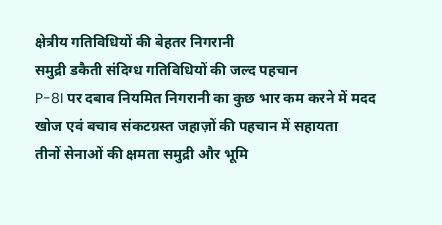क्षेत्रीय गतिविधियों की बेहतर निगरानी
समुद्री डकैती संदिग्ध गतिविधियों की जल्द पहचान
P-8I पर दबाव नियमित निगरानी का कुछ भार कम करने में मदद
खोज एवं बचाव संकटग्रस्त जहाज़ों की पहचान में सहायता
तीनों सेनाओं की क्षमता समुद्री और भूमि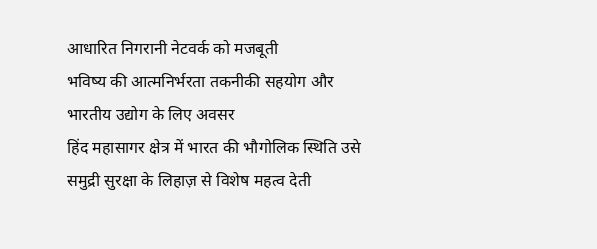आधारित निगरानी नेटवर्क को मजबूती
भविष्य की आत्मनिर्भरता तकनीकी सहयोग और भारतीय उद्योग के लिए अवसर
हिंद महासागर क्षेत्र में भारत की भौगोलिक स्थिति उसे समुद्री सुरक्षा के लिहाज़ से विशेष महत्व देती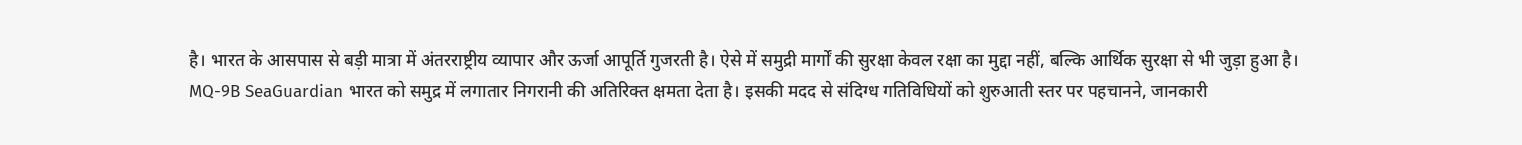है। भारत के आसपास से बड़ी मात्रा में अंतरराष्ट्रीय व्यापार और ऊर्जा आपूर्ति गुजरती है। ऐसे में समुद्री मार्गों की सुरक्षा केवल रक्षा का मुद्दा नहीं, बल्कि आर्थिक सुरक्षा से भी जुड़ा हुआ है।
MQ-9B SeaGuardian भारत को समुद्र में लगातार निगरानी की अतिरिक्त क्षमता देता है। इसकी मदद से संदिग्ध गतिविधियों को शुरुआती स्तर पर पहचानने, जानकारी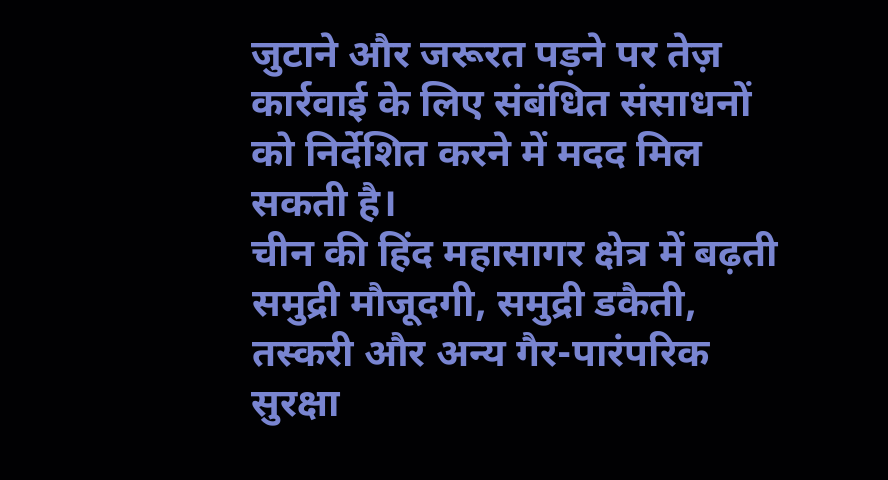जुटाने और जरूरत पड़ने पर तेज़ कार्रवाई के लिए संबंधित संसाधनों को निर्देशित करने में मदद मिल सकती है।
चीन की हिंद महासागर क्षेत्र में बढ़ती समुद्री मौजूदगी, समुद्री डकैती, तस्करी और अन्य गैर-पारंपरिक सुरक्षा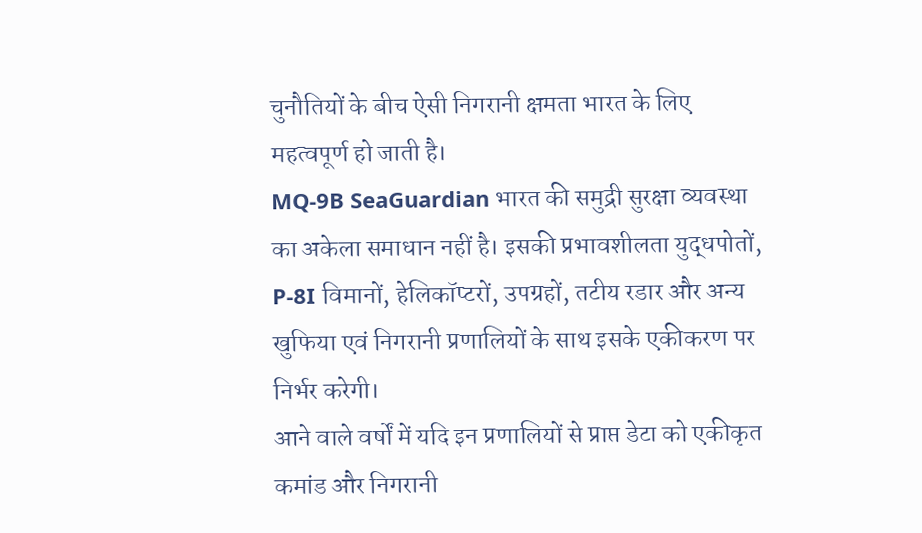चुनौतियों के बीच ऐसी निगरानी क्षमता भारत के लिए महत्वपूर्ण हो जाती है।
MQ-9B SeaGuardian भारत की समुद्री सुरक्षा व्यवस्था का अकेला समाधान नहीं है। इसकी प्रभावशीलता युद्धपोतों, P-8I विमानों, हेलिकॉप्टरों, उपग्रहों, तटीय रडार और अन्य खुफिया एवं निगरानी प्रणालियों के साथ इसके एकीकरण पर निर्भर करेगी।
आने वाले वर्षों में यदि इन प्रणालियों से प्राप्त डेटा को एकीकृत कमांड और निगरानी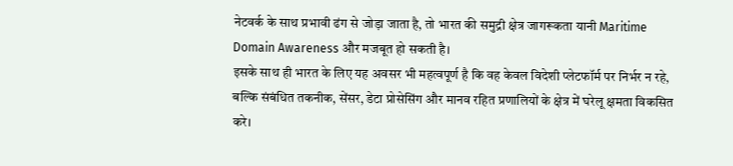नेटवर्क के साथ प्रभावी ढंग से जोड़ा जाता है, तो भारत की समुद्री क्षेत्र जागरूकता यानी Maritime Domain Awareness और मजबूत हो सकती है।
इसके साथ ही भारत के लिए यह अवसर भी महत्वपूर्ण है कि वह केवल विदेशी प्लेटफॉर्म पर निर्भर न रहे, बल्कि संबंधित तकनीक, सेंसर, डेटा प्रोसेसिंग और मानव रहित प्रणालियों के क्षेत्र में घरेलू क्षमता विकसित करे।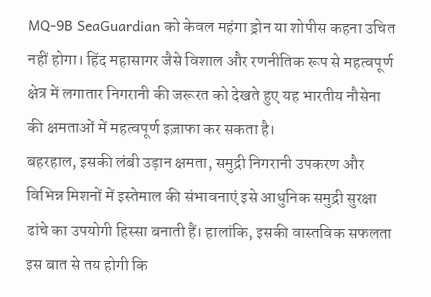MQ-9B SeaGuardian को केवल महंगा ड्रोन या शोपीस कहना उचित नहीं होगा। हिंद महासागर जैसे विशाल और रणनीतिक रूप से महत्वपूर्ण क्षेत्र में लगातार निगरानी की जरूरत को देखते हुए यह भारतीय नौसेना की क्षमताओं में महत्वपूर्ण इज़ाफा कर सकता है।
बहरहाल, इसकी लंबी उड़ान क्षमता, समुद्री निगरानी उपकरण और विभिन्न मिशनों में इस्तेमाल की संभावनाएं इसे आधुनिक समुद्री सुरक्षा ढांचे का उपयोगी हिस्सा बनाती हैं। हालांकि, इसकी वास्तविक सफलता इस बात से तय होगी कि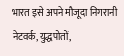भारत इसे अपने मौजूदा निगरानी नेटवर्क, युद्धपोतों,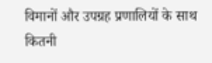विमानों और उपग्रह प्रणालियों के साथ कितनी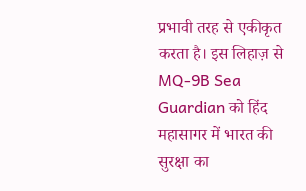प्रभावी तरह से एकीकृत करता है। इस लिहाज़ से MQ-9B Sea Guardian को हिंद महासागर में भारत की सुरक्षा का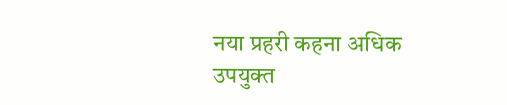नया प्रहरी कहना अधिक उपयुक्त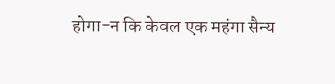होगा-न कि केवल एक महंगा सैन्य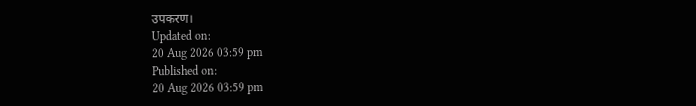उपकरण।
Updated on:
20 Aug 2026 03:59 pm
Published on:
20 Aug 2026 03:59 pm